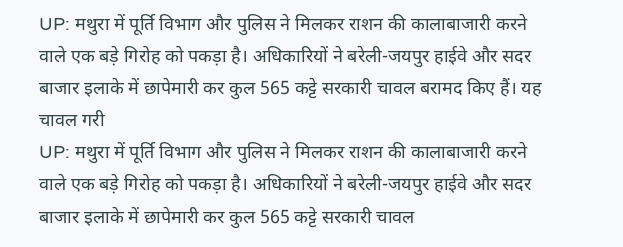UP: मथुरा में पूर्ति विभाग और पुलिस ने मिलकर राशन की कालाबाजारी करने वाले एक बड़े गिरोह को पकड़ा है। अधिकारियों ने बरेली-जयपुर हाईवे और सदर बाजार इलाके में छापेमारी कर कुल 565 कट्टे सरकारी चावल बरामद किए हैं। यह चावल गरी
UP: मथुरा में पूर्ति विभाग और पुलिस ने मिलकर राशन की कालाबाजारी करने वाले एक बड़े गिरोह को पकड़ा है। अधिकारियों ने बरेली-जयपुर हाईवे और सदर बाजार इलाके में छापेमारी कर कुल 565 कट्टे सरकारी चावल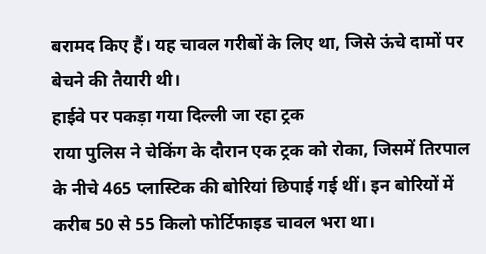बरामद किए हैं। यह चावल गरीबों के लिए था, जिसे ऊंचे दामों पर बेचने की तैयारी थी।
हाईवे पर पकड़ा गया दिल्ली जा रहा ट्रक
राया पुलिस ने चेकिंग के दौरान एक ट्रक को रोका, जिसमें तिरपाल के नीचे 465 प्लास्टिक की बोरियां छिपाई गई थीं। इन बोरियों में करीब 50 से 55 किलो फोर्टिफाइड चावल भरा था।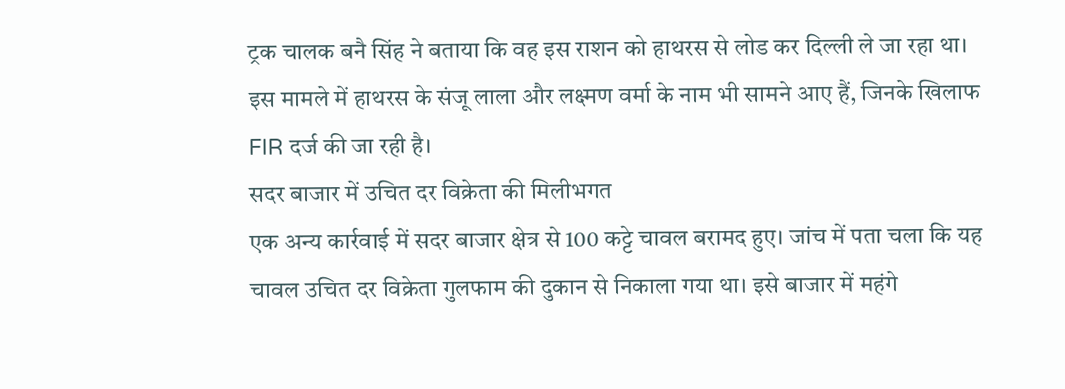ट्रक चालक बनै सिंह ने बताया कि वह इस राशन को हाथरस से लोड कर दिल्ली ले जा रहा था। इस मामले में हाथरस के संजू लाला और लक्ष्मण वर्मा के नाम भी सामने आए हैं, जिनके खिलाफ FIR दर्ज की जा रही है।
सदर बाजार में उचित दर विक्रेता की मिलीभगत
एक अन्य कार्रवाई में सदर बाजार क्षेत्र से 100 कट्टे चावल बरामद हुए। जांच में पता चला कि यह चावल उचित दर विक्रेता गुलफाम की दुकान से निकाला गया था। इसे बाजार में महंगे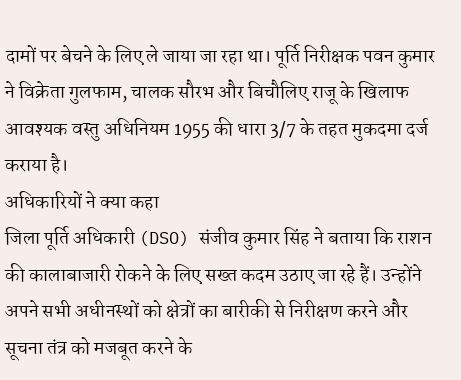दामों पर बेचने के लिए ले जाया जा रहा था। पूर्ति निरीक्षक पवन कुमार ने विक्रेता गुलफाम, चालक सौरभ और बिचौलिए राजू के खिलाफ आवश्यक वस्तु अधिनियम 1955 की धारा 3/7 के तहत मुकदमा दर्ज कराया है।
अधिकारियों ने क्या कहा
जिला पूर्ति अधिकारी (DSO) संजीव कुमार सिंह ने बताया कि राशन की कालाबाजारी रोकने के लिए सख्त कदम उठाए जा रहे हैं। उन्होंने अपने सभी अधीनस्थों को क्षेत्रों का बारीकी से निरीक्षण करने और सूचना तंत्र को मजबूत करने के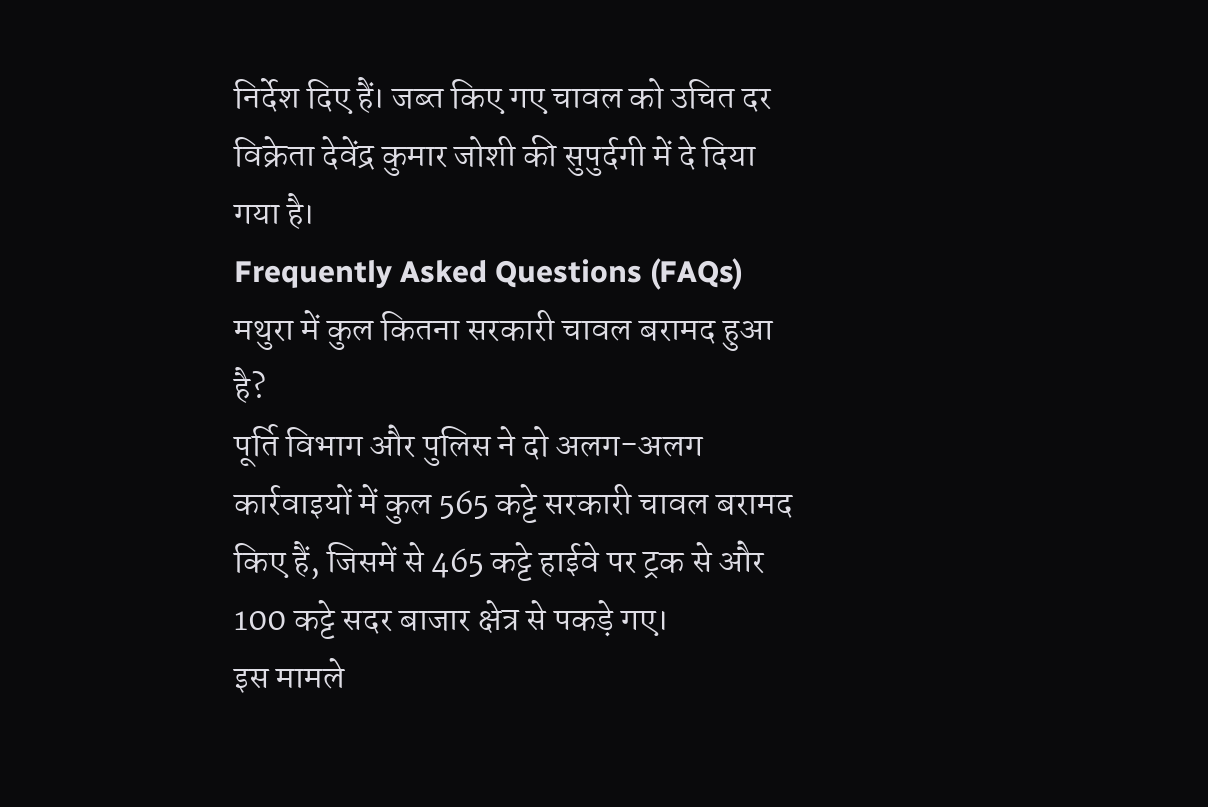निर्देश दिए हैं। जब्त किए गए चावल को उचित दर विक्रेता देवेंद्र कुमार जोशी की सुपुर्दगी में दे दिया गया है।
Frequently Asked Questions (FAQs)
मथुरा में कुल कितना सरकारी चावल बरामद हुआ है?
पूर्ति विभाग और पुलिस ने दो अलग-अलग कार्रवाइयों में कुल 565 कट्टे सरकारी चावल बरामद किए हैं, जिसमें से 465 कट्टे हाईवे पर ट्रक से और 100 कट्टे सदर बाजार क्षेत्र से पकड़े गए।
इस मामले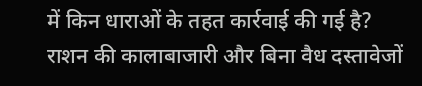में किन धाराओं के तहत कार्रवाई की गई है?
राशन की कालाबाजारी और बिना वैध दस्तावेजों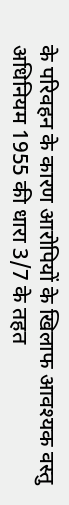के परिवहन के कारण आरोपियों के खिलाफ आवश्यक वस्तु अधिनियम 1955 की धारा 3/7 के तहत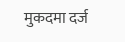मुकदमा दर्ज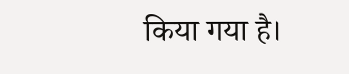किया गया है।